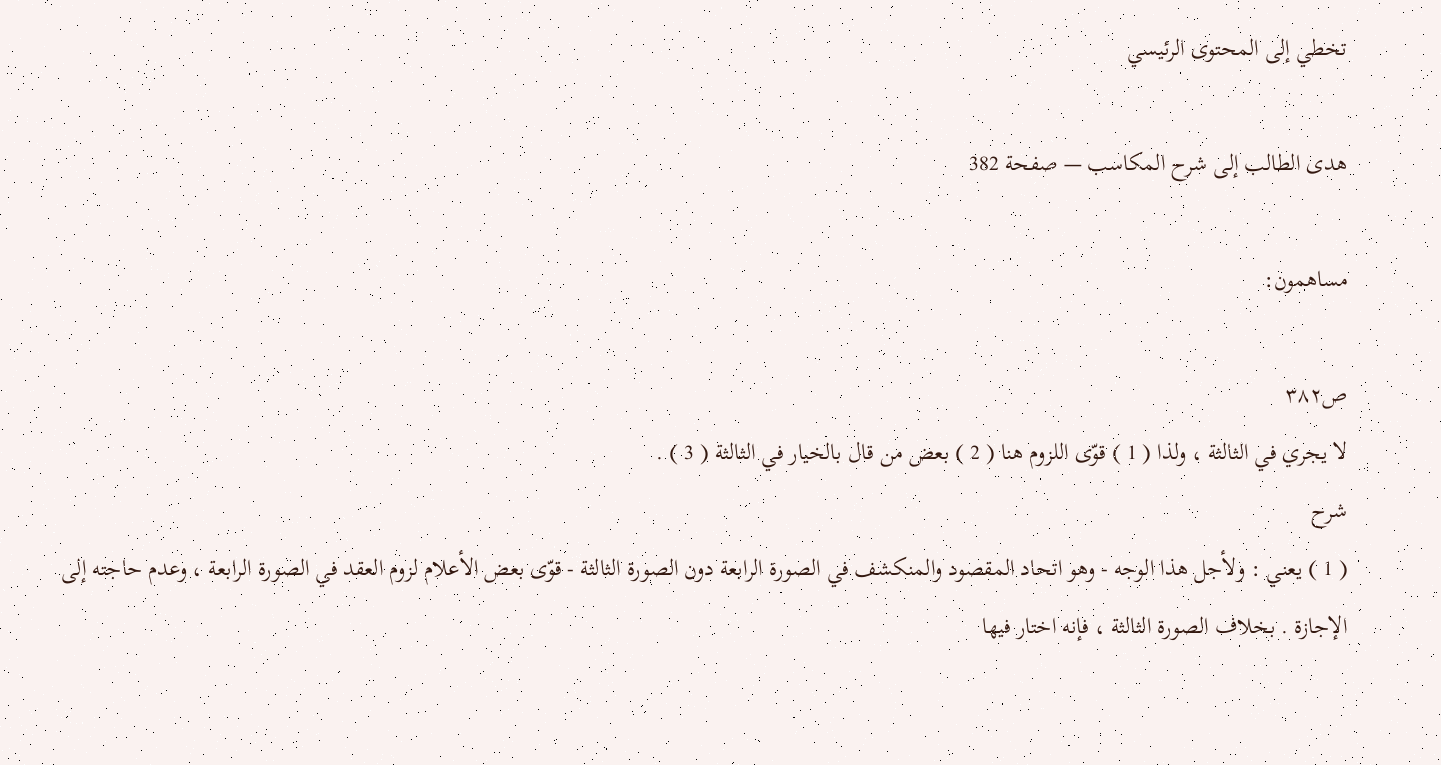تخطي إلى المحتوى الرئيسي

هدى الطالب إلى شرح المكاسب — صفحة 382

مساهمون:

ص٣٨٢
لا يجري في الثالثة ، ولذا ( 1 ) قوّى اللزوم هنا ( 2 ) بعض من قال بالخيار في الثالثة ( 3 ) .
شرح
( 1 ) يعني : ولأجل هذا الوجه - وهو اتحاد المقصود والمنكشف في الصورة الرابعة دون الصورة الثالثة - قوّى بعض الأعلام لزوم العقد في الصورة الرابعة ، وعدم حاجته إلى الإجازة . بخلاف الصورة الثالثة ، فإنه اختار فيها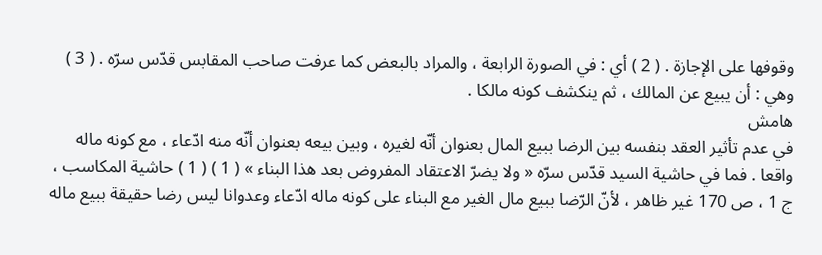وقوفها على الإجازة . ( 2 ) أي : في الصورة الرابعة ، والمراد بالبعض كما عرفت صاحب المقابس قدّس سرّه . ( 3 ) وهي : أن يبيع عن المالك ، ثم ينكشف كونه مالكا .
هامش
في عدم تأثير العقد بنفسه بين الرضا ببيع المال بعنوان أنّه لغيره ، وبين بيعه بعنوان أنّه منه ادّعاء ، مع كونه ماله واقعا . فما في حاشية السيد قدّس سرّه « ولا يضرّ الاعتقاد المفروض بعد هذا البناء » ( 1 ) ( 1 ) حاشية المكاسب ، ج 1 ، ص 170 غير ظاهر ، لأنّ الرّضا ببيع مال الغير مع البناء على كونه ماله ادّعاء وعدوانا ليس رضا حقيقة ببيع ماله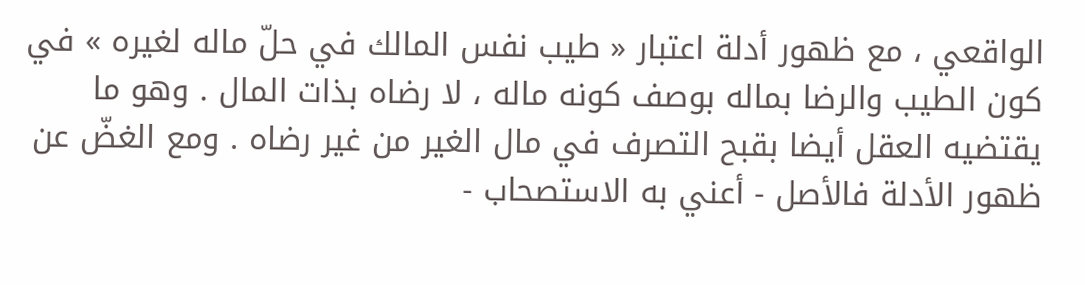الواقعي ، مع ظهور أدلة اعتبار « طيب نفس المالك في حلّ ماله لغيره » في كون الطيب والرضا بماله بوصف كونه ماله ، لا رضاه بذات المال . وهو ما يقتضيه العقل أيضا بقبح التصرف في مال الغير من غير رضاه . ومع الغضّ عن ظهور الأدلة فالأصل - أعني به الاستصحاب -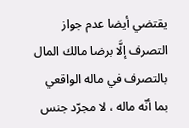يقتضي أيضا عدم جواز التصرف إلَّا برضا مالك المال بالتصرف في ماله الواقعي بما أنّه ماله ، لا مجرّد جنس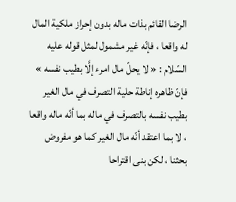الرضا القائم بذات ماله بدون إحراز ملكية المال له واقعا ، فإنّه غير مشمول لمثل قوله عليه السّلام : « لا يحلّ مال امرء إلَّا بطيب نفسه » فإنّ ظاهره إناطة حلية التصرف في مال الغير بطيب نفسه بالتصرف في ماله بما أنّه ماله واقعا ، لا بما اعتقد أنّه مال الغير كما هو مفروض بحثنا ، لكن بنى اقتراحا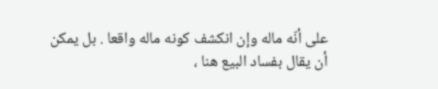على أنّه ماله وإن انكشف كونه ماله واقعا . بل يمكن أن يقال بفساد البيع هنا ،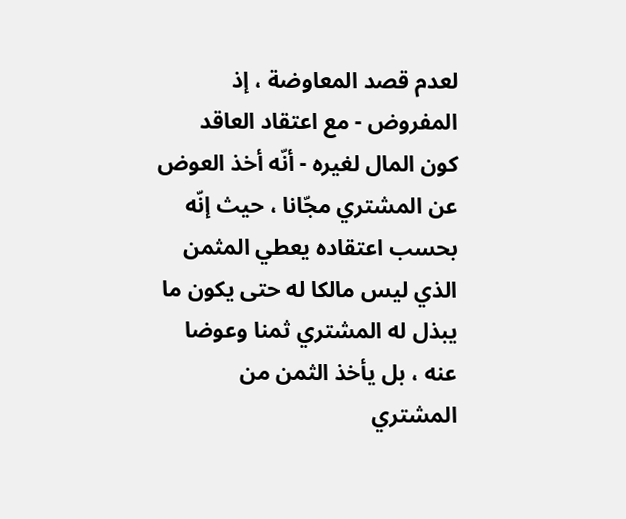لعدم قصد المعاوضة ، إذ المفروض - مع اعتقاد العاقد كون المال لغيره - أنّه أخذ العوض عن المشتري مجّانا ، حيث إنّه بحسب اعتقاده يعطي المثمن الذي ليس مالكا له حتى يكون ما يبذل له المشتري ثمنا وعوضا عنه ، بل يأخذ الثمن من المشتري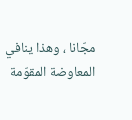مجّانا ، وهذا ينافي المعاوضة المقوّمة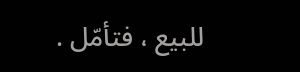للبيع ، فتأمّل .